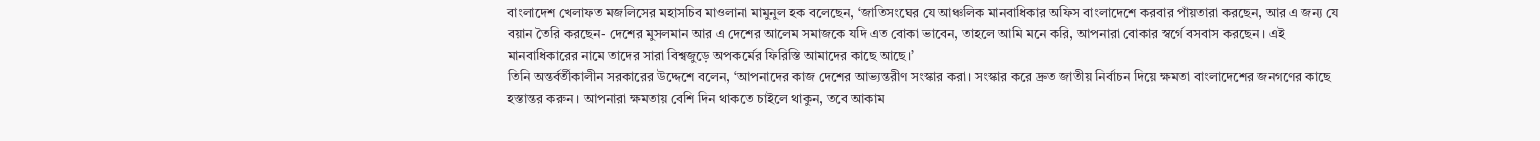বাংলাদেশ খেলাফত মজলিসের মহাসচিব মাওলানা মামুনুল হক বলেছেন, ‘জাতিসংঘের যে আঞ্চলিক মানবাধিকার অফিস বাংলাদেশে করবার পাঁয়তারা করছেন, আর এ জন্য যে বয়ান তৈরি করছেন- দেশের মুসলমান আর এ দেশের আলেম সমাজকে যদি এত বোকা ভাবেন, তাহলে আমি মনে করি, আপনারা বোকার স্বর্গে বসবাস করছেন। এই মানবাধিকারের নামে তাদের সারা বিশ্বজুড়ে অপকর্মের ফিরিস্তি আমাদের কাছে আছে।’
তিনি অন্তর্বর্তীকালীন সরকারের উদ্দেশে বলেন, ‘আপনাদের কাজ দেশের আভ্যন্তরীণ সংস্কার করা। সংস্কার করে দ্রুত জাতীয় নির্বাচন দিয়ে ক্ষমতা বাংলাদেশের জনগণের কাছে হস্তান্তর করুন। আপনারা ক্ষমতায় বেশি দিন থাকতে চাইলে থাকুন, তবে আকাম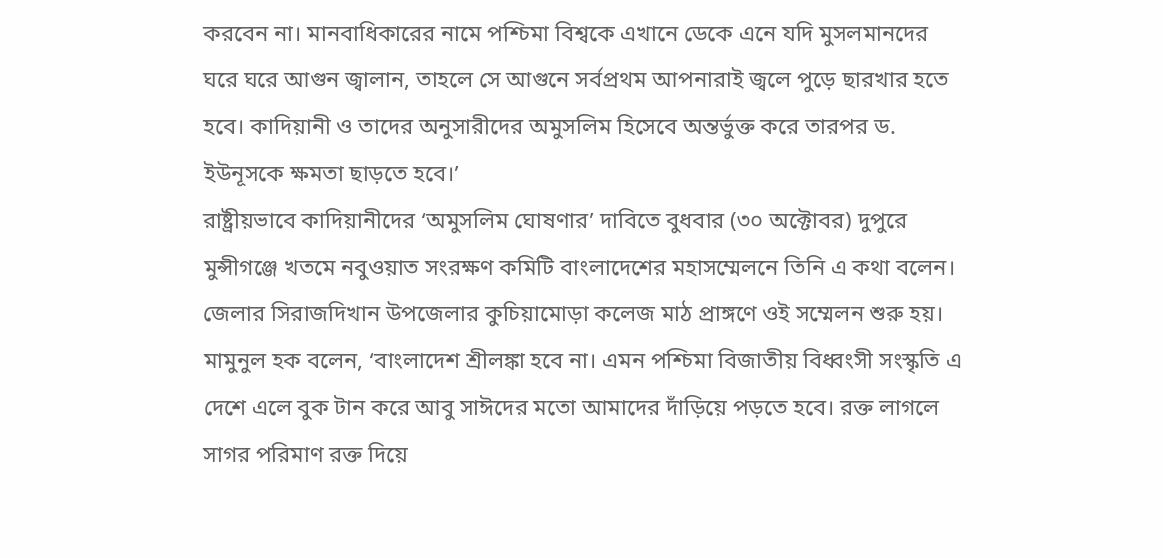করবেন না। মানবাধিকারের নামে পশ্চিমা বিশ্বকে এখানে ডেকে এনে যদি মুসলমানদের ঘরে ঘরে আগুন জ্বালান, তাহলে সে আগুনে সর্বপ্রথম আপনারাই জ্বলে পুড়ে ছারখার হতে হবে। কাদিয়ানী ও তাদের অনুসারীদের অমুসলিম হিসেবে অন্তর্ভুক্ত করে তারপর ড. ইউনূসকে ক্ষমতা ছাড়তে হবে।’
রাষ্ট্রীয়ভাবে কাদিয়ানীদের ‘অমুসলিম ঘোষণার’ দাবিতে বুধবার (৩০ অক্টোবর) দুপুরে মুন্সীগঞ্জে খতমে নবুওয়াত সংরক্ষণ কমিটি বাংলাদেশের মহাসম্মেলনে তিনি এ কথা বলেন। জেলার সিরাজদিখান উপজেলার কুচিয়ামোড়া কলেজ মাঠ প্রাঙ্গণে ওই সম্মেলন শুরু হয়।
মামুনুল হক বলেন, ‘বাংলাদেশ শ্রীলঙ্কা হবে না। এমন পশ্চিমা বিজাতীয় বিধ্বংসী সংস্কৃতি এ দেশে এলে বুক টান করে আবু সাঈদের মতো আমাদের দাঁড়িয়ে পড়তে হবে। রক্ত লাগলে সাগর পরিমাণ রক্ত দিয়ে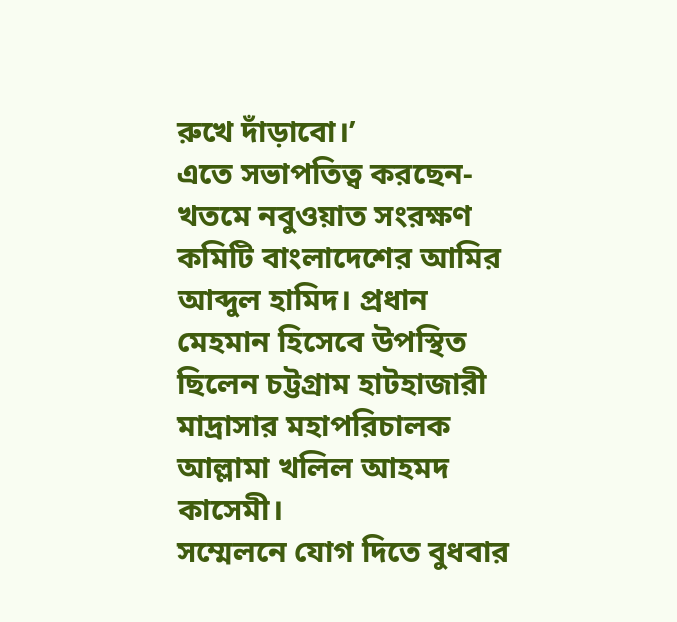রুখে দাঁড়াবো।’
এতে সভাপতিত্ব করছেন- খতমে নবুওয়াত সংরক্ষণ কমিটি বাংলাদেশের আমির আব্দুল হামিদ। প্রধান মেহমান হিসেবে উপস্থিত ছিলেন চট্টগ্রাম হাটহাজারী মাদ্রাসার মহাপরিচালক আল্লামা খলিল আহমদ কাসেমী।
সম্মেলনে যোগ দিতে বুধবার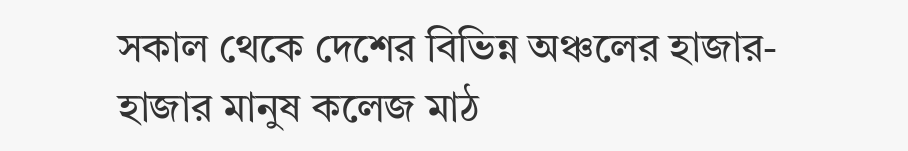সকাল থেকে দেশের বিভিন্ন অঞ্চলের হাজার-হাজার মানুষ কলেজ মাঠ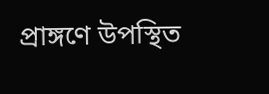প্রাঙ্গণে উপস্থিত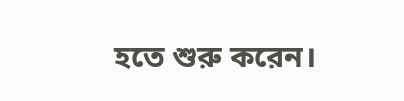হতে শুরু করেন।